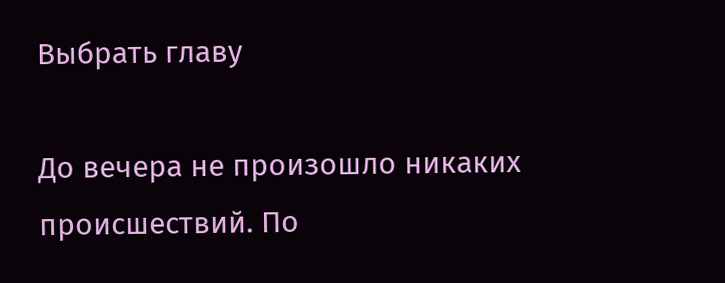Выбрать главу

До вечера не произошло никаких происшествий. По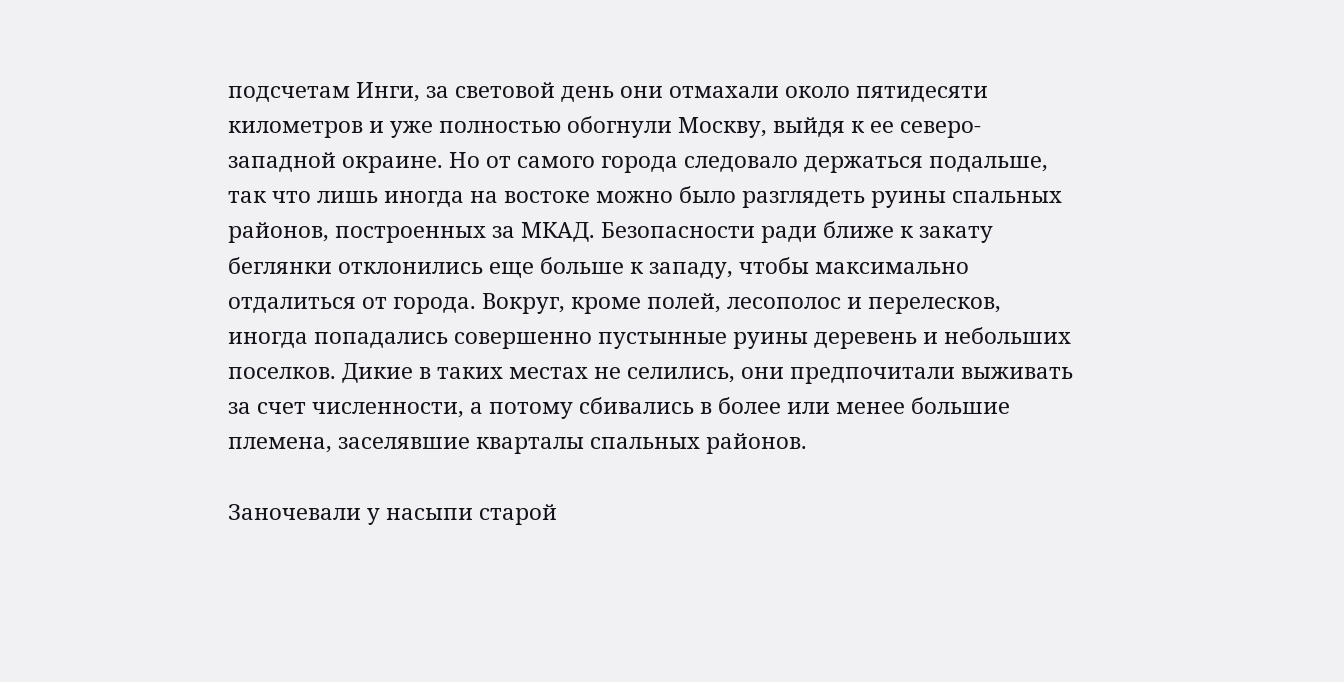подсчетам Инги, за световой день они отмахали около пятидесяти километров и уже полностью обогнули Москву, выйдя к ее северо-западной окраине. Но от самого города следовало держаться подальше, так что лишь иногда на востоке можно было разглядеть руины спальных районов, построенных за МКАД. Безопасности ради ближе к закату беглянки отклонились еще больше к западу, чтобы максимально отдалиться от города. Вокруг, кроме полей, лесополос и перелесков, иногда попадались совершенно пустынные руины деревень и небольших поселков. Дикие в таких местах не селились, они предпочитали выживать за счет численности, а потому сбивались в более или менее большие племена, заселявшие кварталы спальных районов.

Заночевали у насыпи старой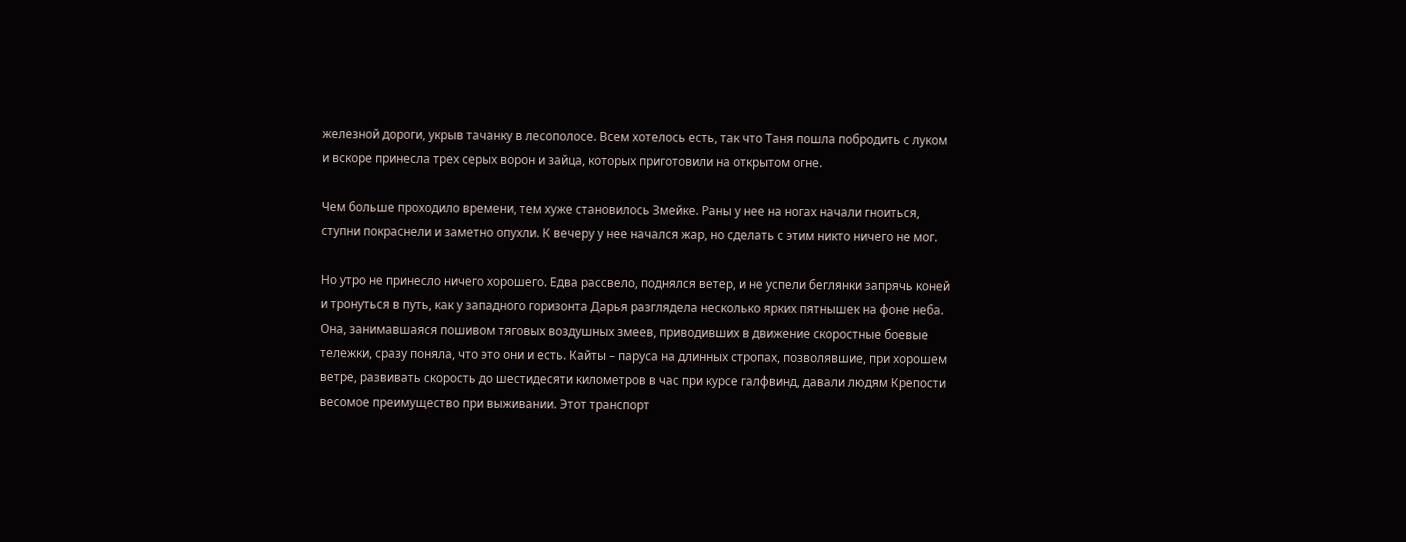железной дороги, укрыв тачанку в лесополосе. Всем хотелось есть, так что Таня пошла побродить с луком и вскоре принесла трех серых ворон и зайца, которых приготовили на открытом огне.

Чем больше проходило времени, тем хуже становилось Змейке. Раны у нее на ногах начали гноиться, ступни покраснели и заметно опухли. К вечеру у нее начался жар, но сделать с этим никто ничего не мог.

Но утро не принесло ничего хорошего. Едва рассвело, поднялся ветер, и не успели беглянки запрячь коней и тронуться в путь, как у западного горизонта Дарья разглядела несколько ярких пятнышек на фоне неба. Она, занимавшаяся пошивом тяговых воздушных змеев, приводивших в движение скоростные боевые тележки, сразу поняла, что это они и есть. Кайты – паруса на длинных стропах, позволявшие, при хорошем ветре, развивать скорость до шестидесяти километров в час при курсе галфвинд, давали людям Крепости весомое преимущество при выживании. Этот транспорт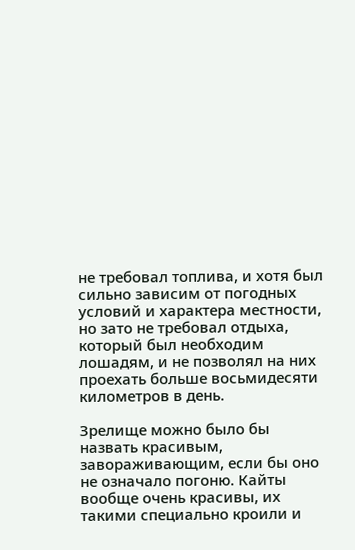не требовал топлива, и хотя был сильно зависим от погодных условий и характера местности, но зато не требовал отдыха, который был необходим лошадям, и не позволял на них проехать больше восьмидесяти километров в день.

Зрелище можно было бы назвать красивым, завораживающим, если бы оно не означало погоню. Кайты вообще очень красивы, их такими специально кроили и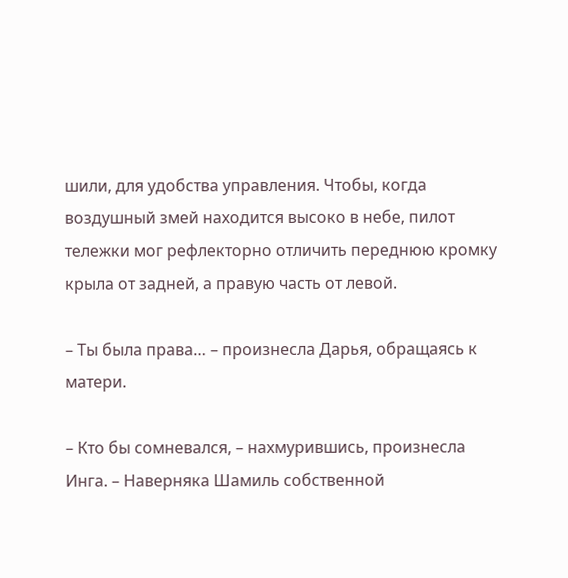шили, для удобства управления. Чтобы, когда воздушный змей находится высоко в небе, пилот тележки мог рефлекторно отличить переднюю кромку крыла от задней, а правую часть от левой.

– Ты была права… – произнесла Дарья, обращаясь к матери.

– Кто бы сомневался, – нахмурившись, произнесла Инга. – Наверняка Шамиль собственной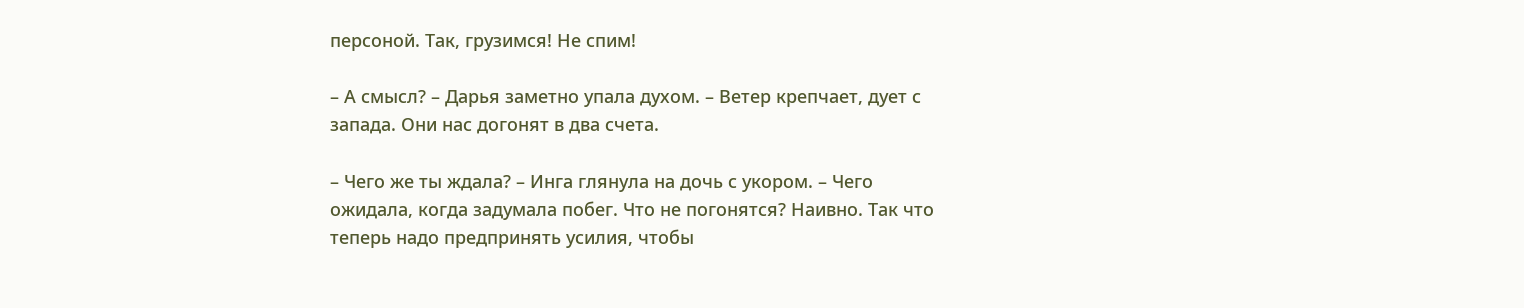персоной. Так, грузимся! Не спим!

– А смысл? – Дарья заметно упала духом. – Ветер крепчает, дует с запада. Они нас догонят в два счета.

– Чего же ты ждала? – Инга глянула на дочь с укором. – Чего ожидала, когда задумала побег. Что не погонятся? Наивно. Так что теперь надо предпринять усилия, чтобы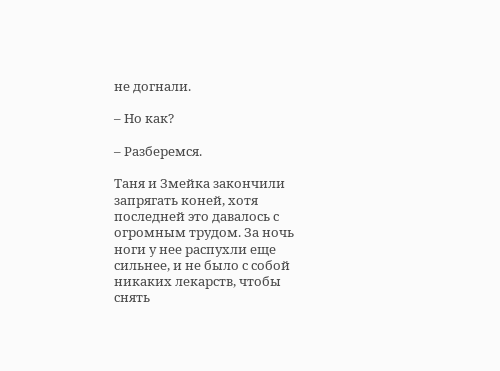не догнали.

– Но как?

– Разберемся.

Таня и Змейка закончили запрягать коней, хотя последней это давалось с огромным трудом. За ночь ноги у нее распухли еще сильнее, и не было с собой никаких лекарств, чтобы снять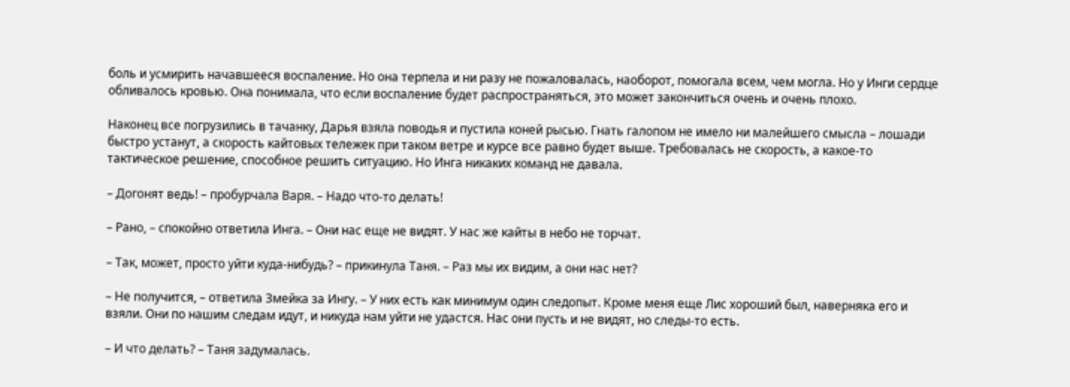боль и усмирить начавшееся воспаление. Но она терпела и ни разу не пожаловалась, наоборот, помогала всем, чем могла. Но у Инги сердце обливалось кровью. Она понимала, что если воспаление будет распространяться, это может закончиться очень и очень плохо.

Наконец все погрузились в тачанку, Дарья взяла поводья и пустила коней рысью. Гнать галопом не имело ни малейшего смысла – лошади быстро устанут, а скорость кайтовых тележек при таком ветре и курсе все равно будет выше. Требовалась не скорость, а какое-то тактическое решение, способное решить ситуацию. Но Инга никаких команд не давала.

– Догонят ведь! – пробурчала Варя. – Надо что-то делать!

– Рано, – спокойно ответила Инга. – Они нас еще не видят. У нас же кайты в небо не торчат.

– Так, может, просто уйти куда-нибудь? – прикинула Таня. – Раз мы их видим, а они нас нет?

– Не получится, – ответила Змейка за Ингу. – У них есть как минимум один следопыт. Кроме меня еще Лис хороший был, наверняка его и взяли. Они по нашим следам идут, и никуда нам уйти не удастся. Нас они пусть и не видят, но следы-то есть.

– И что делать? – Таня задумалась.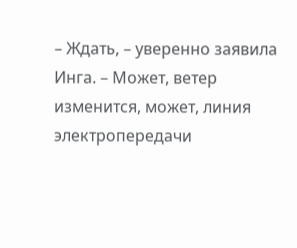– Ждать, – уверенно заявила Инга. – Может, ветер изменится, может, линия электропередачи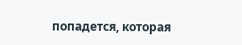попадется, которая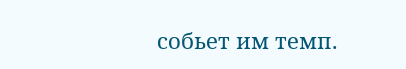собьет им темп.